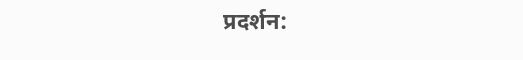प्रदर्शन: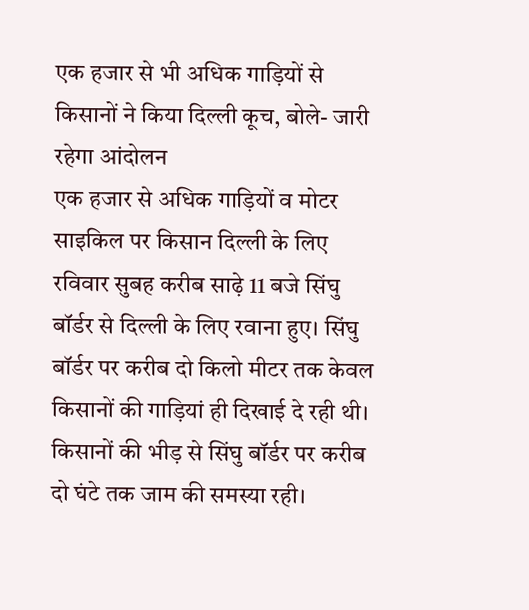एक हजार से भी अधिक गाड़ियों से किसानों ने किया दिल्ली कूच, बोले- जारी रहेगा आंदोलन
एक हजार से अधिक गाड़ियों व मोटर साइकिल पर किसान दिल्ली के लिए रविवार सुबह करीब साढ़े 11 बजे सिंघु बॉर्डर से दिल्ली के लिए रवाना हुए। सिंघु बॉर्डर पर करीब दो किलो मीटर तक केवल किसानों की गाड़ियां ही दिखाई दे रही थी। किसानों की भीड़ से सिंघु बॉर्डर पर करीब दो घंटे तक जाम की समस्या रही।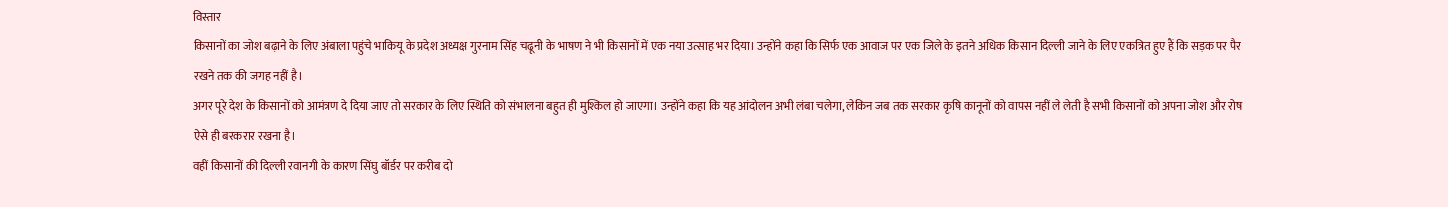विस्तार
किसानों का जोश बढ़ाने के लिए अंबाला पहुंचे भाकियू के प्रदेश अध्यक्ष गुरनाम सिंह चढूनी के भाषण ने भी किसानों में एक नया उत्साह भर दिया। उन्होंने कहा कि सिर्फ एक आवाज पर एक जिले के इतने अधिक किसान दिल्ली जाने के लिए एकत्रित हुए हैं कि सड़क पर पैर रखने तक की जगह नहीं है।
अगर पूरे देश के किसानों को आमंत्रण दे दिया जाए तो सरकार के लिए स्थिति को संभालना बहुत ही मुश्किल हो जाएगा। उन्होंने कहा कि यह आंदोलन अभी लंबा चलेगा, लेकिन जब तक सरकार कृषि कानूनों को वापस नहीं ले लेती है सभी किसानों को अपना जोश और रोष ऐसे ही बरकरार रखना है।
वहीं किसानों की दिल्ली रवानगी के कारण सिंघु बॉर्डर पर करीब दो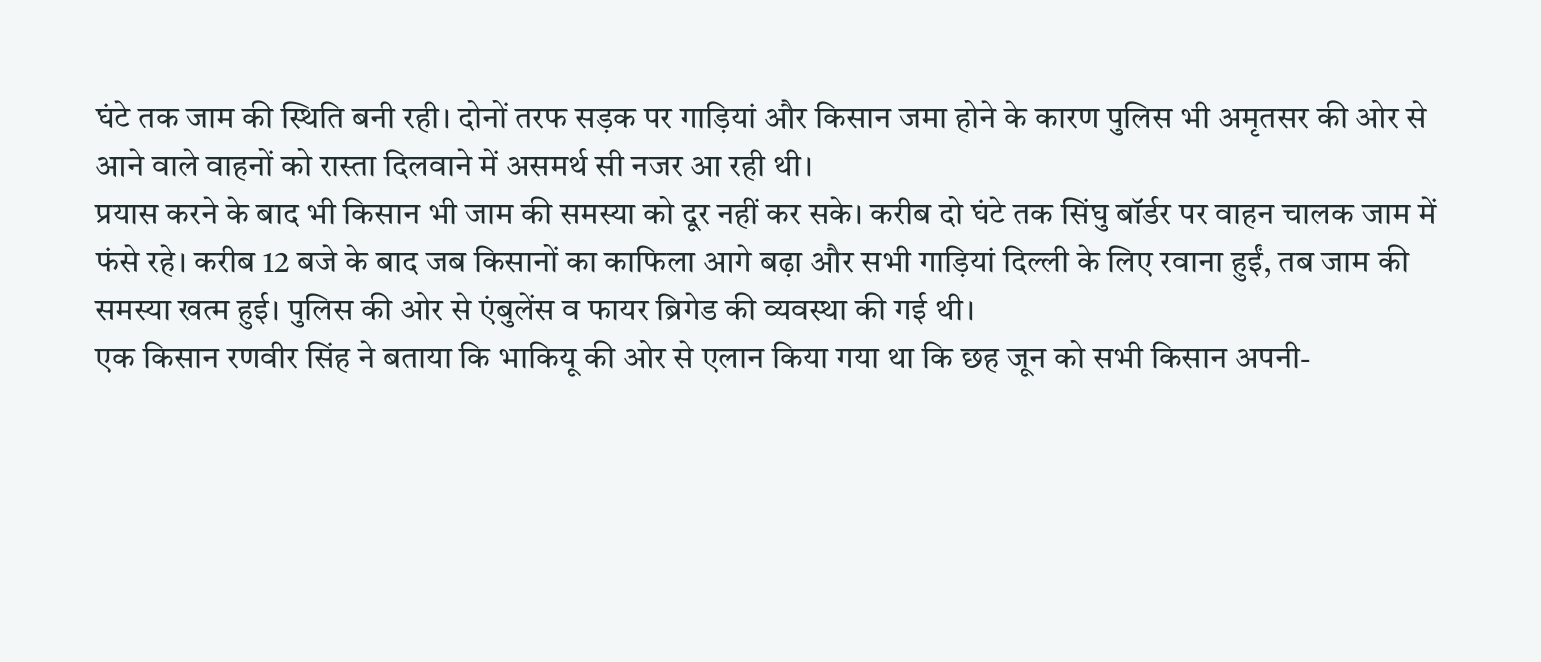घंटे तक जाम की स्थिति बनी रही। दोनों तरफ सड़क पर गाड़ियां और किसान जमा होने के कारण पुलिस भी अमृतसर की ओर से आने वाले वाहनों को रास्ता दिलवाने में असमर्थ सी नजर आ रही थी।
प्रयास करने के बाद भी किसान भी जाम की समस्या को दूर नहीं कर सके। करीब दो घंटे तक सिंघु बॉर्डर पर वाहन चालक जाम में फंसे रहे। करीब 12 बजे के बाद जब किसानों का काफिला आगे बढ़ा और सभी गाड़ियां दिल्ली के लिए रवाना हुईं, तब जाम की समस्या खत्म हुई। पुलिस की ओर से एंबुलेंस व फायर ब्रिगेड की व्यवस्था की गई थी।
एक किसान रणवीर सिंह ने बताया कि भाकियू की ओर से एलान किया गया था कि छह जून को सभी किसान अपनी-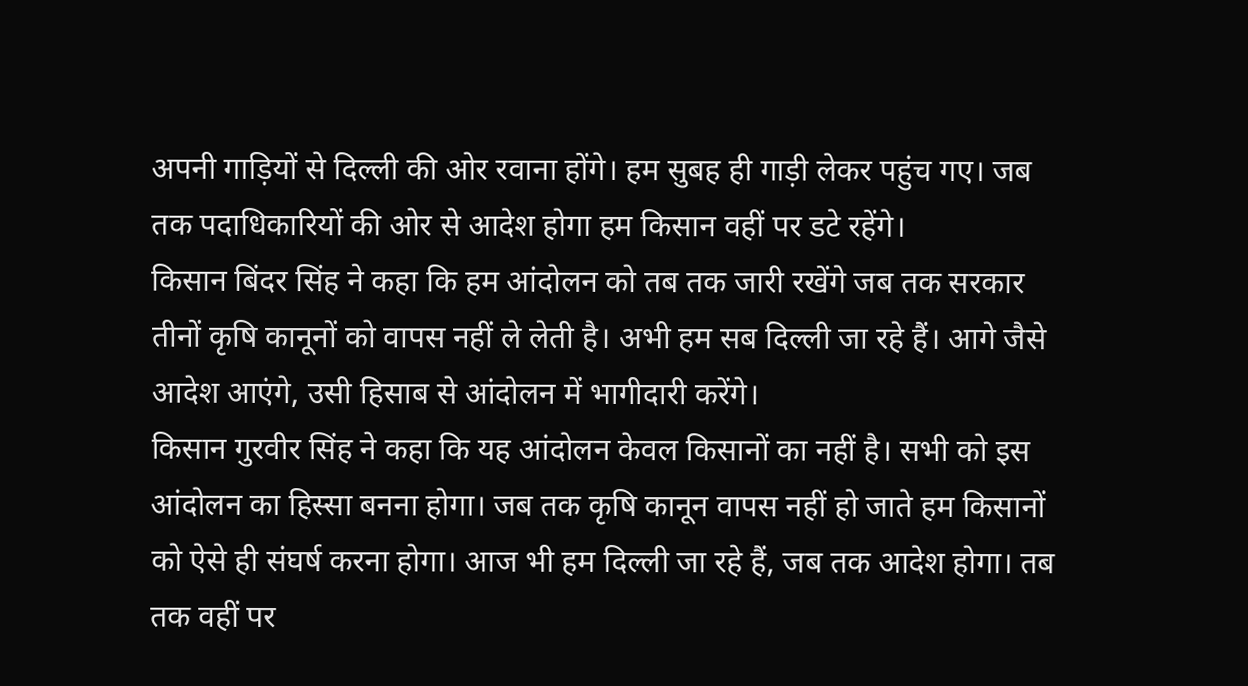अपनी गाड़ियों से दिल्ली की ओर रवाना होंगे। हम सुबह ही गाड़ी लेकर पहुंच गए। जब तक पदाधिकारियों की ओर से आदेश होगा हम किसान वहीं पर डटे रहेंगे।
किसान बिंदर सिंह ने कहा कि हम आंदोलन को तब तक जारी रखेंगे जब तक सरकार तीनों कृषि कानूनों को वापस नहीं ले लेती है। अभी हम सब दिल्ली जा रहे हैं। आगे जैसे आदेश आएंगे, उसी हिसाब से आंदोलन में भागीदारी करेंगे।
किसान गुरवीर सिंह ने कहा कि यह आंदोलन केवल किसानों का नहीं है। सभी को इस आंदोलन का हिस्सा बनना होगा। जब तक कृषि कानून वापस नहीं हो जाते हम किसानों को ऐसे ही संघर्ष करना होगा। आज भी हम दिल्ली जा रहे हैं, जब तक आदेश होगा। तब तक वहीं पर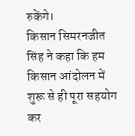रुकेंगे।
किसान सिमरनजीत सिंह ने कहा कि हम किसान आंदोलन में शुरू से ही पूरा सहयोग कर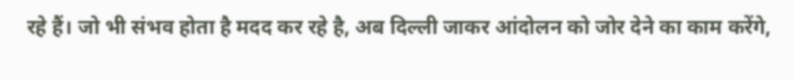रहे हैं। जो भी संभव होता है मदद कर रहे है, अब दिल्ली जाकर आंदोलन को जोर देने का काम करेंगे,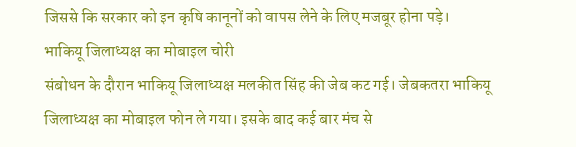जिससे कि सरकार को इन कृषि कानूनों को वापस लेने के लिए मजबूर होना पड़े।
भाकियू जिलाध्यक्ष का मोबाइल चोरी
संबोधन के दौरान भाकियू जिलाध्यक्ष मलकीत सिंह की जेब कट गई। जेबकतरा भाकियू जिलाध्यक्ष का मोबाइल फोन ले गया। इसके बाद कई बार मंच से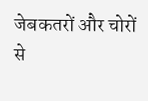जेबकतरों और चोरों से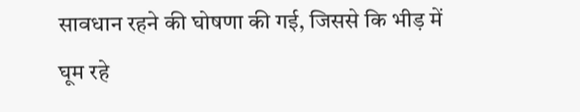सावधान रहने की घोषणा की गई, जिससे कि भीड़ में घूम रहे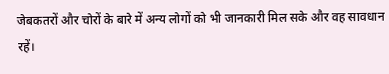जेबकतरों और चोरों के बारे में अन्य लोगों को भी जानकारी मिल सके और वह सावधान रहें।